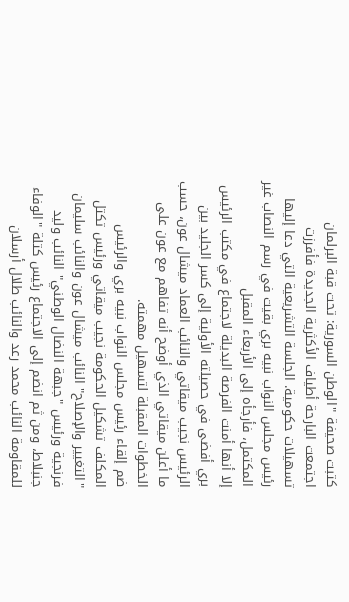كتبت صحيفة "الوطن السورية: تحت قبة البرلمان اجتمعت البارحة أطياف الأكثرية الجديدة فأفرزت تسهيلات حكومية. الجلسة التشريعية التي دعا إليها رئيس مجلس النواب نبيه بري بقيت في رسم النصاب غير المكتمل، فأرجأه إلى الأربعاء المقبل
إلا أنها أمنت الفرصة البديلة لاجتماع في مكتب الرئيس بري أفضى في حصيلته الأولية إلى كسر الجليد بين الرئيس نجيب ميقاتي والنائب العماد ميشال عون، حسب ما أعلن ميقاتي الذي أوضح أنه تفاهم مع عون على الخطوات المقبلة لتسهيل مهمته.
ضم إلقاء رئيس مجلس النواب نبيه بري والرئيس المكلف تشكيل الحكومة نجيب ميقاتي ورئيس تكتل "التغيير والإصلاح" النائب ميشال عون والنائب سليمان فرنجية ورئيس "جبهة النضال الوطني" النائب وليد جنبلاط، ومن ثم انضم إلى الاجتماع رئيس كتلة "الوفاء للمقاومة النائب محمد رعد والنائب طلال أرسلان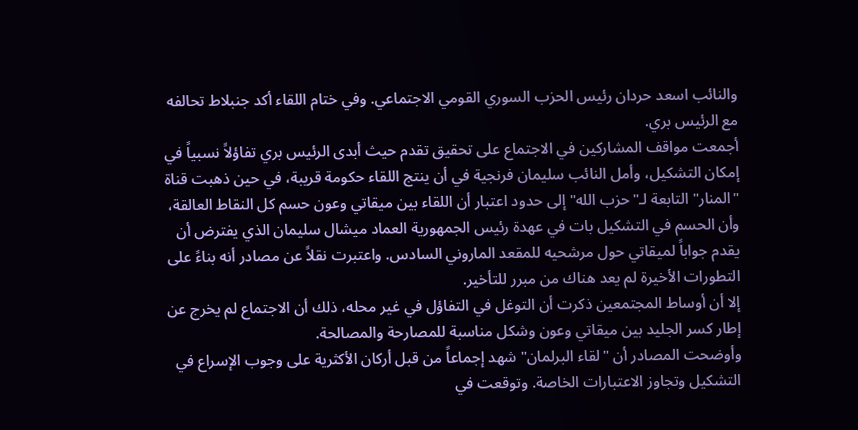والنائب اسعد حردان رئيس الحزب السوري القومي الاجتماعي. وفي ختام اللقاء أكد جنبلاط تحالفه مع الرئيس بري.
أجمعت مواقف المشاركين في الاجتماع على تحقيق تقدم حيث أبدى الرئيس بري تفاؤلاً نسبياً في إمكان التشكيل، وأمل النائب سليمان فرنجية في أن ينتج اللقاء حكومة قريبة، في حين ذهبت قناة "المنار" التابعة لـ"حزب الله" إلى حدود اعتبار أن اللقاء بين ميقاتي وعون حسم كل النقاط العالقة، وأن الحسم في التشكيل بات في عهدة رئيس الجمهورية العماد ميشال سليمان الذي يفترض أن يقدم جواباً لميقاتي حول مرشحيه للمقعد الماروني السادس. واعتبرت نقلاً عن مصادر أنه بناءً على التطورات الأخيرة لم يعد هناك من مبرر للتأخير.
إلا أن أوساط المجتمعين ذكرت أن التوغل في التفاؤل في غير محله، ذلك أن الاجتماع لم يخرج عن إطار كسر الجليد بين ميقاتي وعون وشكل مناسبة للمصارحة والمصالحة.
وأوضحت المصادر أن "لقاء البرلمان" شهد إجماعاً من قبل أركان الأكثرية على وجوب الإسراع في التشكيل وتجاوز الاعتبارات الخاصة. وتوقعت في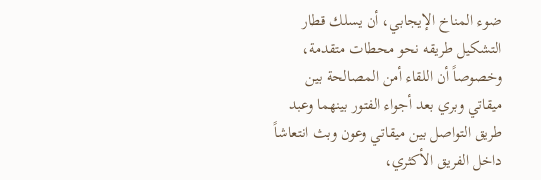ضوء المناخ الإيجابي، أن يسلك قطار التشكيل طريقه نحو محطات متقدمة، وخصوصاً أن اللقاء أمن المصالحة بين ميقاتي وبري بعد أجواء الفتور بينهما وعبد طريق التواصل بين ميقاتي وعون وبث انتعاشاً داخل الفريق الأكثري،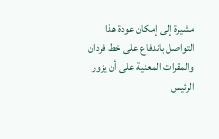مشيرة إلى إمكان عودة هذا التواصل باندفاع على خط فردان والمقرات المعنية على أن يزور الرئيس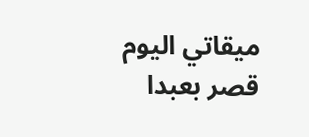ميقاتي اليوم قصر بعبدا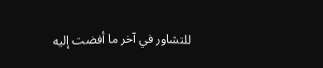للتشاور في آخر ما أفضت إليه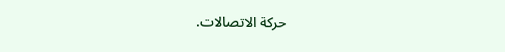حركة الاتصالات.